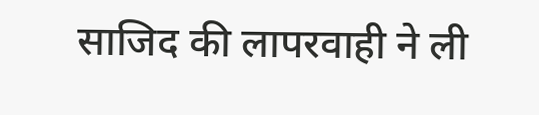साजिद की लापरवाही ने ली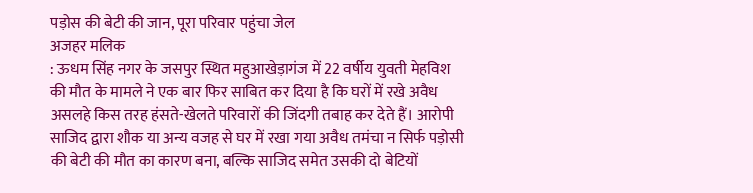पड़ोस की बेटी की जान, पूरा परिवार पहुंचा जेल
अजहर मलिक
: ऊधम सिंह नगर के जसपुर स्थित महुआखेड़ागंज में 22 वर्षीय युवती मेहविश की मौत के मामले ने एक बार फिर साबित कर दिया है कि घरों में रखे अवैध असलहे किस तरह हंसते-खेलते परिवारों की जिंदगी तबाह कर देते हैं। आरोपी साजिद द्वारा शौक या अन्य वजह से घर में रखा गया अवैध तमंचा न सिर्फ पड़ोसी की बेटी की मौत का कारण बना, बल्कि साजिद समेत उसकी दो बेटियों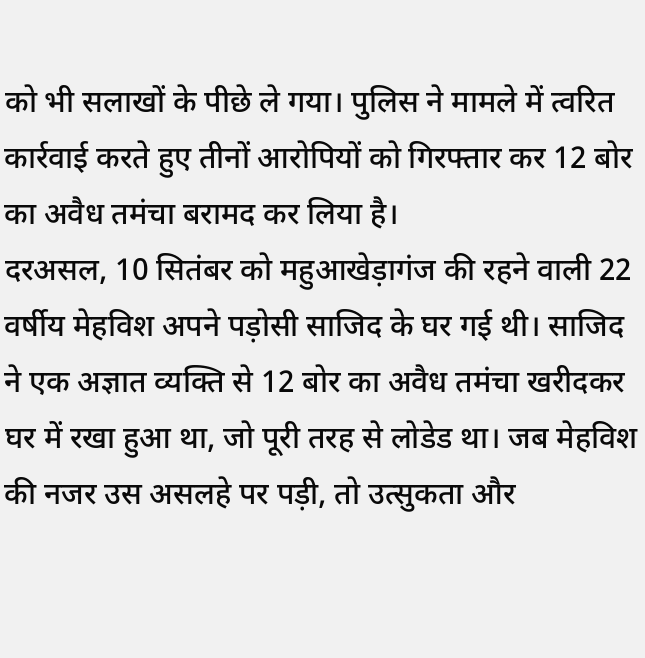को भी सलाखों के पीछे ले गया। पुलिस ने मामले में त्वरित कार्रवाई करते हुए तीनों आरोपियों को गिरफ्तार कर 12 बोर का अवैध तमंचा बरामद कर लिया है।
दरअसल, 10 सितंबर को महुआखेड़ागंज की रहने वाली 22 वर्षीय मेहविश अपने पड़ोसी साजिद के घर गई थी। साजिद ने एक अज्ञात व्यक्ति से 12 बोर का अवैध तमंचा खरीदकर घर में रखा हुआ था, जो पूरी तरह से लोडेड था। जब मेहविश की नजर उस असलहे पर पड़ी, तो उत्सुकता और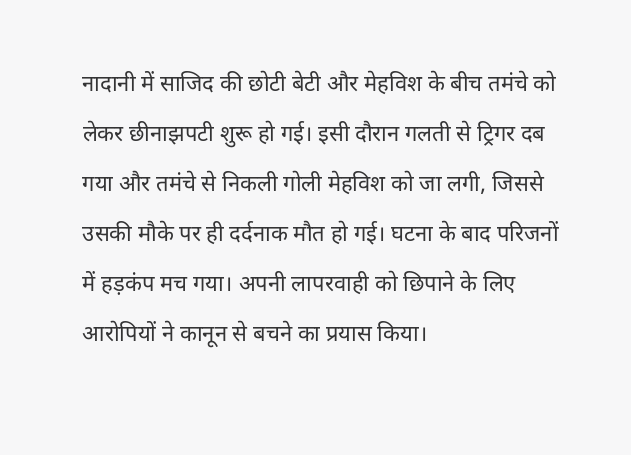नादानी में साजिद की छोटी बेटी और मेहविश के बीच तमंचे को लेकर छीनाझपटी शुरू हो गई। इसी दौरान गलती से ट्रिगर दब गया और तमंचे से निकली गोली मेहविश को जा लगी, जिससे उसकी मौके पर ही दर्दनाक मौत हो गई। घटना के बाद परिजनों में हड़कंप मच गया। अपनी लापरवाही को छिपाने के लिए आरोपियों ने कानून से बचने का प्रयास किया।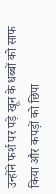उन्होंने फर्श पर पड़े खून के धब्बों को साफ किया और कपड़ों को छिपा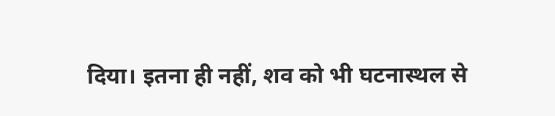दिया। इतना ही नहीं, शव को भी घटनास्थल से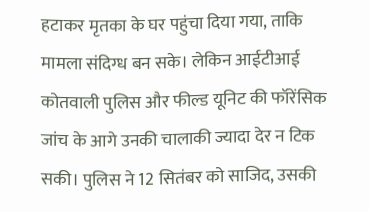हटाकर मृतका के घर पहुंचा दिया गया, ताकि मामला संदिग्ध बन सके। लेकिन आईटीआई कोतवाली पुलिस और फील्ड यूनिट की फॉरेंसिक जांच के आगे उनकी चालाकी ज्यादा देर न टिक सकी। पुलिस ने 12 सितंबर को साजिद, उसकी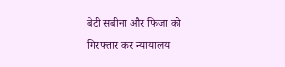बेटी सबीना और फिजा को गिरफ्तार कर न्यायालय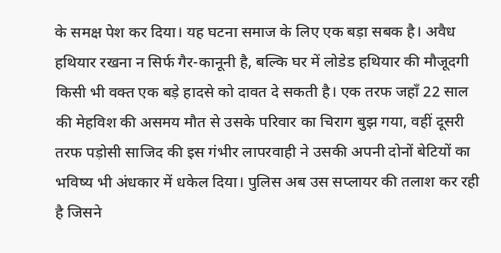के समक्ष पेश कर दिया। यह घटना समाज के लिए एक बड़ा सबक है। अवैध हथियार रखना न सिर्फ गैर-कानूनी है, बल्कि घर में लोडेड हथियार की मौजूदगी किसी भी वक्त एक बड़े हादसे को दावत दे सकती है। एक तरफ जहाँ 22 साल की मेहविश की असमय मौत से उसके परिवार का चिराग बुझ गया, वहीं दूसरी तरफ पड़ोसी साजिद की इस गंभीर लापरवाही ने उसकी अपनी दोनों बेटियों का भविष्य भी अंधकार में धकेल दिया। पुलिस अब उस सप्लायर की तलाश कर रही है जिसने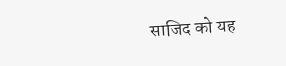साजिद को यह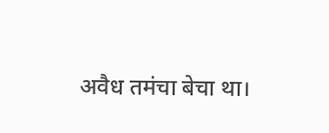अवैध तमंचा बेचा था।